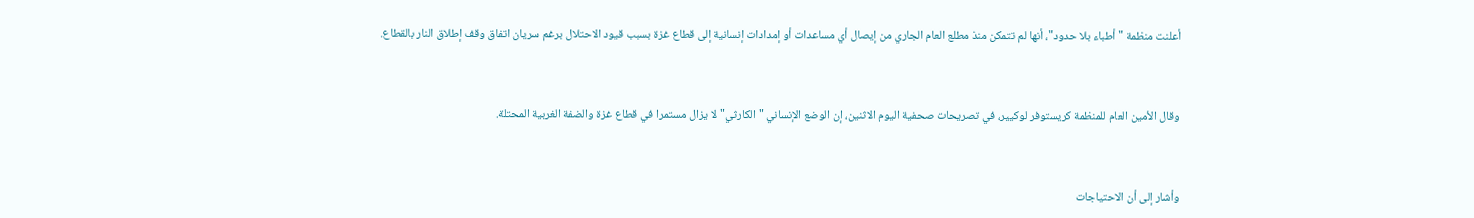أعلنت منظمة "أطباء بلا حدود"، أنها لم تتمكن منذ مطلع العام الجاري من إيصال أي مساعدات أو إمدادات إنسانية إلى قطاع غزة بسبب قيود الاحتلال برغم سريان اتفاق وقف إطلاق النار بالقطاع.



وقال الأمين العام للمنظمة كريستوفر لوكيير، في تصريحات صحفية اليوم الاثنين، إن الوضع الإنساني "الكارثي" لا يزال مستمرا في قطاع غزة والضفة الغربية المحتلة.



وأشار إلى أن الاحتياجات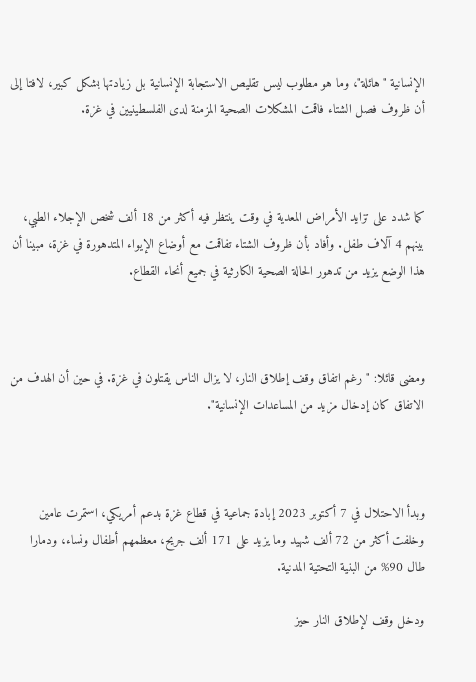الإنسانية "هائلة"، وما هو مطلوب ليس تقليص الاستجابة الإنسانية بل زيادتها بشكل كبير، لافتا إلى أن ظروف فصل الشتاء فاقمت المشكلات الصحية المزمنة لدى الفلسطينيين في غزة.



كما شدد على تزايد الأمراض المعدية في وقت ينتظر فيه أكثر من 18 ألف شخص الإجلاء الطبي، بينهم 4 آلاف طفل. وأفاد بأن ظروف الشتاء تفاقمت مع أوضاع الإيواء المتدهورة في غزة، مبينا أن هذا الوضع يزيد من تدهور الحالة الصحية الكارثية في جميع أنحاء القطاع.



ومضى قائلا: "رغم اتفاق وقف إطلاق النار، لا يزال الناس يقتلون في غزة. في حين أن الهدف من الاتفاق كان إدخال مزيد من المساعدات الإنسانية".



وبدأ الاحتلال في 7 أكتوبر 2023 إبادة جماعية في قطاع غزة بدعم أمريكي، استمرت عامين وخلفت أكثر من 72 ألف شهيد وما يزيد على 171 ألف جريح، معظمهم أطفال ونساء، ودمارا طال 90% من البنية التحتية المدنية.

ودخل وقف لإطلاق النار حيز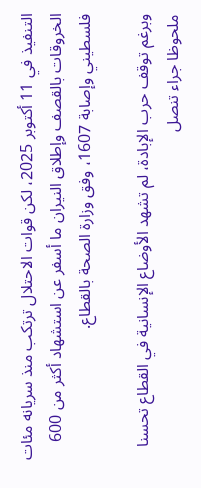التنفيذ في 11 أكتوبر 2025، لكن قوات الاحتلال ترتكب منذ سريانه مئات الخروقات بالقصف وإطلاق النيران ما أسفر عن استشهاد أكثر من 600 فلسطيني وإصابة 1607، وفق وزارة الصحة بالقطاع.

وبرغم توقف حرب الإبادة، لم تشهد الأوضاع الإنسانية في القطاع تحسنا ملحوظا جراء تنصل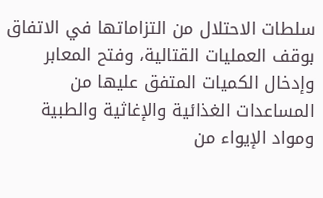سلطات الاحتلال من التزاماتها في الاتفاق بوقف العمليات القتالية، وفتح المعابر وإدخال الكميات المتفق عليها من المساعدات الغذائية والإغاثية والطبية ومواد الإيواء من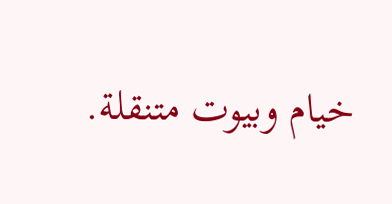خيام وبيوت متنقلة.